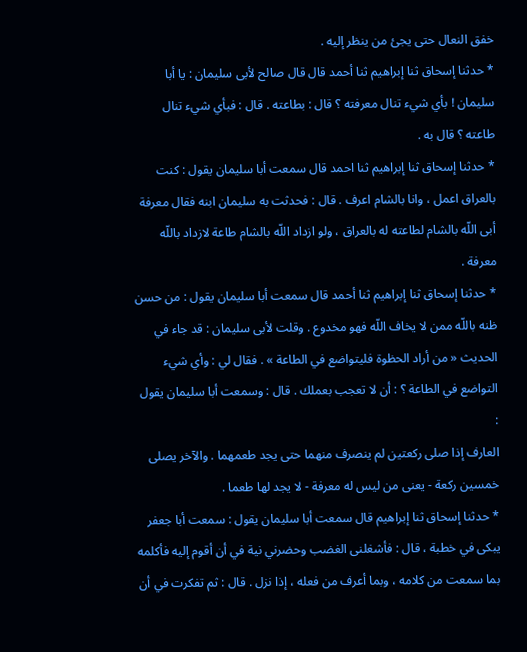خفق النعال حتى يجئ من ينظر إليه .
* حدثنا إسحاق ثنا إبراهيم ثنا أحمد قال قال صالح لأبى سليمان : يا أبا سليمان ! بأي شيء تنال معرفته ؟ قال : بطاعته . قال : فبأي شيء تنال طاعته ؟ قال به .
* حدثنا إسحاق ثنا إبراهيم ثنا احمد قال سمعت أبا سليمان يقول : كنت بالعراق اعمل ، وانا بالشام اعرف . قال : فحدثت به سليمان ابنه فقال معرفة أبى اللّه بالشام لطاعته له بالعراق ، ولو ازداد اللّه بالشام طاعة لازداد باللّه معرفة .
* حدثنا إسحاق ثنا إبراهيم ثنا أحمد قال سمعت أبا سليمان يقول : من حسن ظنه باللّه ممن لا يخاف اللّه فهو مخدوع . وقلت لأبى سليمان : قد جاء في الحديث « من أراد الحظوة فليتواضع في الطاعة » . فقال لي : وأي شيء التواضع في الطاعة ؟ : أن لا تعجب بعملك . قال : وسمعت أبا سليمان يقول :
العارف إذا صلى ركعتين لم ينصرف منهما حتى يجد طعمهما . والآخر يصلى خمسين ركعة - يعنى من ليس له معرفة - لا يجد لها طعما .
* حدثنا إسحاق ثنا إبراهيم قال سمعت أبا سليمان يقول : سمعت أبا جعفر يبكى في خطبة ، قال : فأشغلنى الغضب وحضرني نية في أن أقوم إليه فأكلمه بما سمعت من كلامه ، وبما أعرف من فعله ، إذا نزل . قال : ثم تفكرت في أن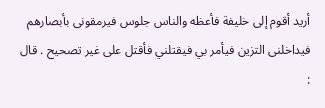أريد أقوم إلى خليفة فأعظه والناس جلوس فيرمقونى بأبصارهم فيداخلنى التزين فيأمر بي فيقتلني فأقتل على غير تصحيح . قال :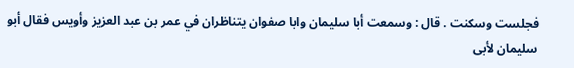فجلست وسكنت . قال : وسمعت أبا سليمان وابا صفوان يتناظران في عمر بن عبد العزيز وأويس فقال أبو سليمان لأبى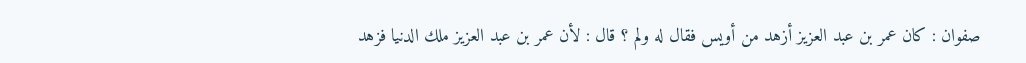صفوان : كان عمر بن عبد العزيز أزهد من أويس فقال له ولم ؟ قال : لأن عمر بن عبد العزيز ملك الدنيا فزهد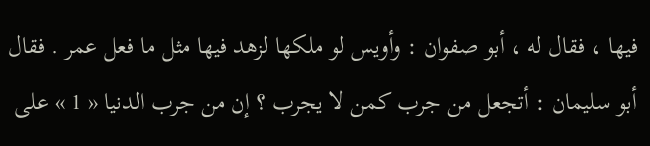فيها ، فقال له ، أبو صفوان : وأويس لو ملكها لزهد فيها مثل ما فعل عمر . فقال أبو سليمان : أتجعل من جرب كمن لا يجرب ؟ إن من جرب الدنيا « 1 » على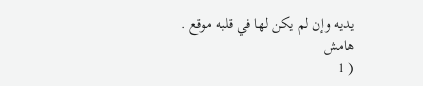يديه وإن لم يكن لها في قلبه موقع .
هامش
( 1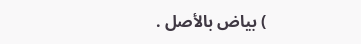) بياض بالأصل .